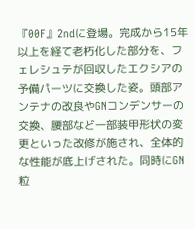『00F』2ndに登場。完成から15年以上を経て老朽化した部分を、フェレシュテが回収したエクシアの予備パーツに交換した姿。頭部アンテナの改良やGNコンデンサーの交換、腰部など一部装甲形状の変更といった改修が施され、全体的な性能が底上げされた。同時にGN粒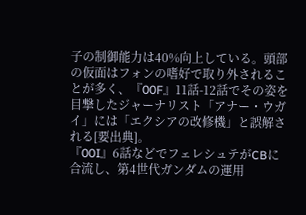子の制御能力は40%向上している。頭部の仮面はフォンの嗜好で取り外されることが多く、『00F』11話-12話でその姿を目撃したジャーナリスト「アナー・ウガイ」には「エクシアの改修機」と誤解される[要出典]。
『00I』6話などでフェレシュテがCBに合流し、第4世代ガンダムの運用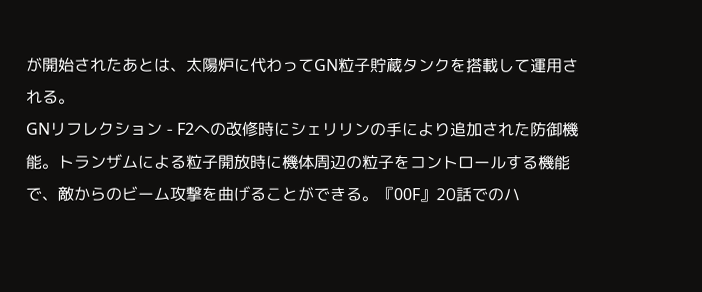が開始されたあとは、太陽炉に代わってGN粒子貯蔵タンクを搭載して運用される。
GNリフレクション - F2への改修時にシェリリンの手により追加された防御機能。トランザムによる粒子開放時に機体周辺の粒子をコントロールする機能で、敵からのビーム攻撃を曲げることができる。『00F』20話でのハ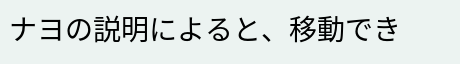ナヨの説明によると、移動でき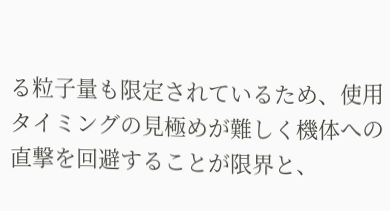る粒子量も限定されているため、使用タイミングの見極めが難しく機体への直撃を回避することが限界と、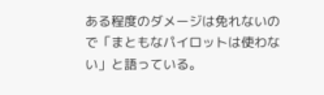ある程度のダメージは免れないので「まともなパイロットは使わない」と語っている。